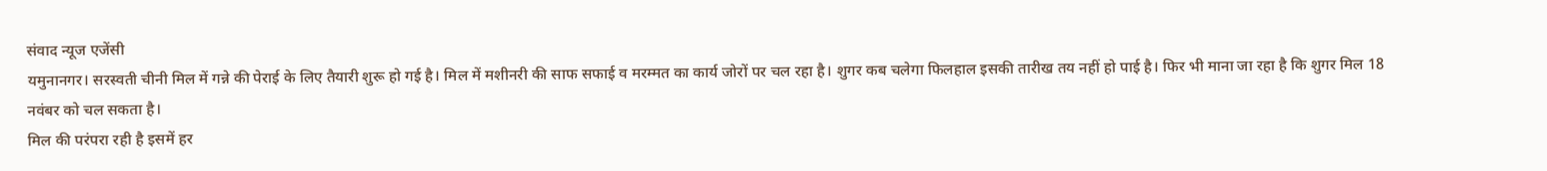संवाद न्यूज एजेंसी
यमुनानगर। सरस्वती चीनी मिल में गन्ने की पेराई के लिए तैयारी शुरू हो गई है। मिल में मशीनरी की साफ सफाई व मरम्मत का कार्य जोरों पर चल रहा है। शुगर कब चलेगा फिलहाल इसकी तारीख तय नहीं हो पाई है। फिर भी माना जा रहा है कि शुगर मिल 18 नवंबर को चल सकता है।
मिल की परंपरा रही है इसमें हर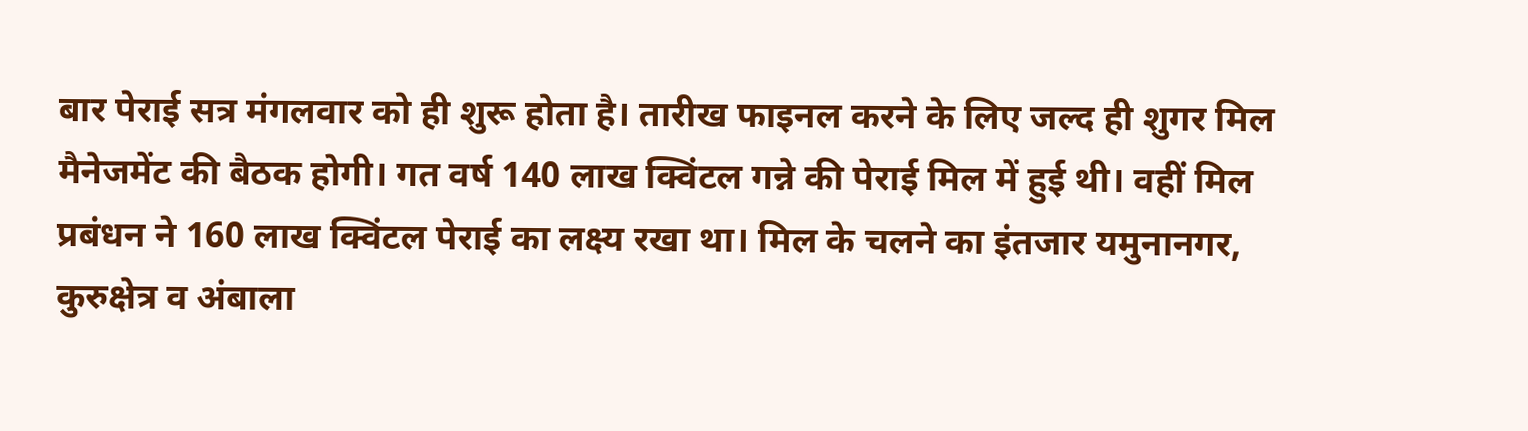बार पेराई सत्र मंगलवार को ही शुरू होता है। तारीख फाइनल करने के लिए जल्द ही शुगर मिल मैनेजमेंट की बैठक होगी। गत वर्ष 140 लाख क्विंटल गन्ने की पेराई मिल में हुई थी। वहीं मिल प्रबंधन ने 160 लाख क्विंटल पेराई का लक्ष्य रखा था। मिल के चलने का इंतजार यमुनानगर, कुरुक्षेत्र व अंबाला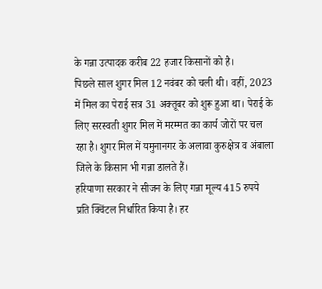के गन्ना उत्पादक करीब 22 हजार किसानों को है।
पिछले साल शुगर मिल 12 नवंबर को चली थी। वहीं, 2023 में मिल का पेराई सत्र 31 अक्तूबर को शुरू हुआ था। पेराई के लिए सरस्वती शुगर मिल में मरम्मत का कार्य जोरों पर चल रहा है। शुगर मिल में यमुनानगर के अलावा कुरुक्षेत्र व अंबाला जिले के किसान भी गन्ना डालते हैं।
हरियाणा सरकार ने सीजन के लिए गन्ना मूल्य 415 रुपये प्रति क्विंटल निर्धारित किया है। हर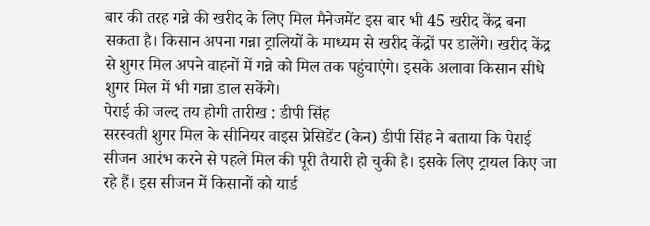बार की तरह गन्ने की खरीद के लिए मिल मैनेजमेंट इस बार भी 45 खरीद केंद्र बना सकता है। किसान अपना गन्ना ट्रालियों के माध्यम से खरीद केंद्रों पर डालेंगे। खरीद केंद्र से शुगर मिल अपने वाहनों में गन्ने को मिल तक पहुंचाएंगे। इसके अलावा किसान सीधे शुगर मिल में भी गन्ना डाल सकेंगे।
पेराई की जल्द तय होगी तारीख : डीपी सिंह
सरस्वती शुगर मिल के सीनियर वाइस प्रेसिडेंट (केन) डीपी सिंह ने बताया कि पेराई सीजन आरंभ करने से पहले मिल की पूरी तैयारी हो चुकी है। इसके लिए ट्रायल किए जा रहे हैं। इस सीजन में किसानों को यार्ड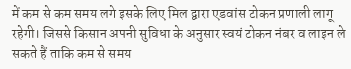में कम से कम समय लगे इसके लिए मिल द्वारा एडवांस टोकन प्रणाली लागू रहेगी। जिससे किसान अपनी सुविधा के अनुसार स्वयं टोकन नंबर व लाइन ले सकते हैं ताकि कम से समय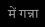में गन्ना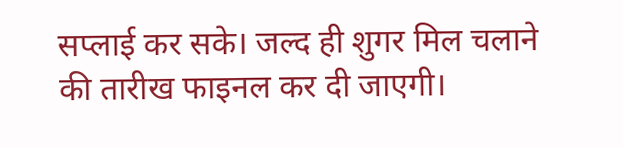सप्लाई कर सके। जल्द ही शुगर मिल चलाने की तारीख फाइनल कर दी जाएगी।